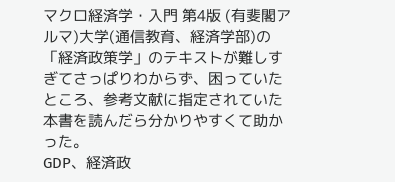マクロ経済学・入門 第4版 (有斐閣アルマ)大学(通信教育、経済学部)の「経済政策学」のテキストが難しすぎてさっぱりわからず、困っていたところ、参考文献に指定されていた本書を読んだら分かりやすくて助かった。
GDP、経済政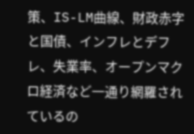策、IS-LM曲線、財政赤字と国債、インフレとデフレ、失業率、オープンマクロ経済など一通り網羅されているの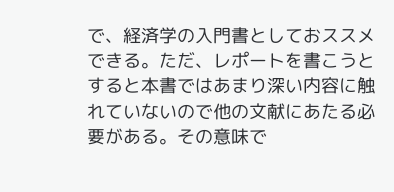で、経済学の入門書としておススメできる。ただ、レポートを書こうとすると本書ではあまり深い内容に触れていないので他の文献にあたる必要がある。その意味で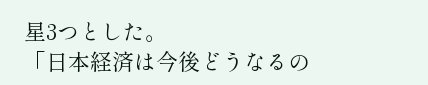星3つとした。
「日本経済は今後どうなるの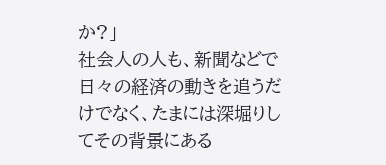か?」
社会人の人も、新聞などで日々の経済の動きを追うだけでなく、たまには深堀りしてその背景にある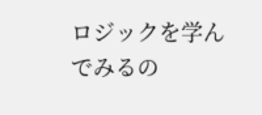ロジックを学んでみるの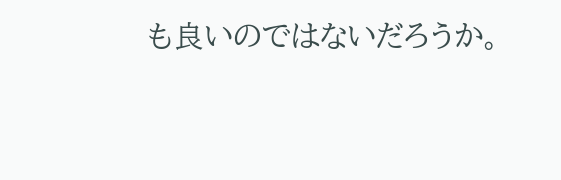も良いのではないだろうか。